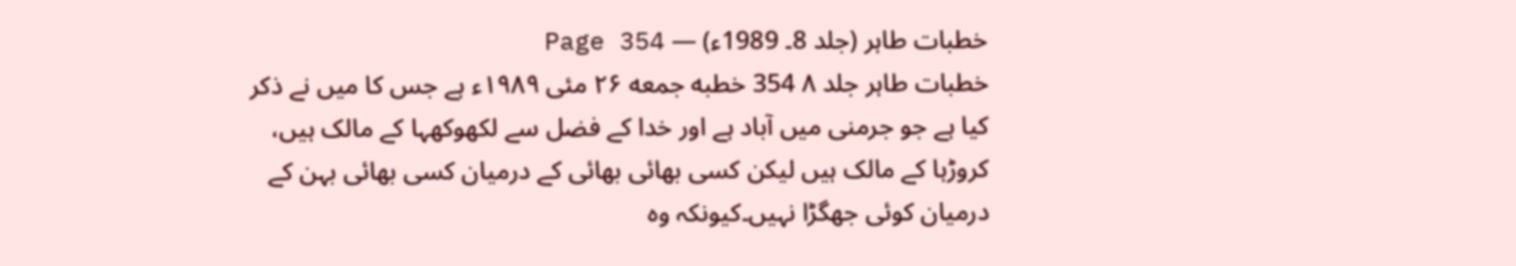خطبات طاہر (جلد 8۔ 1989ء) — Page 354
خطبات طاہر جلد ۸ 354 خطبه جمعه ۲۶ مئی ۱۹۸۹ء ہے جس کا میں نے ذکر کیا ہے جو جرمنی میں آباد ہے اور خدا کے فضل سے لکھوکھہا کے مالک ہیں، کروڑہا کے مالک ہیں لیکن کسی بھائی بھائی کے درمیان کسی بھائی بہن کے درمیان کوئی جھگڑا نہیں۔کیونکہ وہ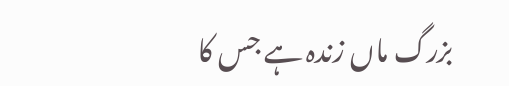بزرگ ماں زندہ ہے جس کا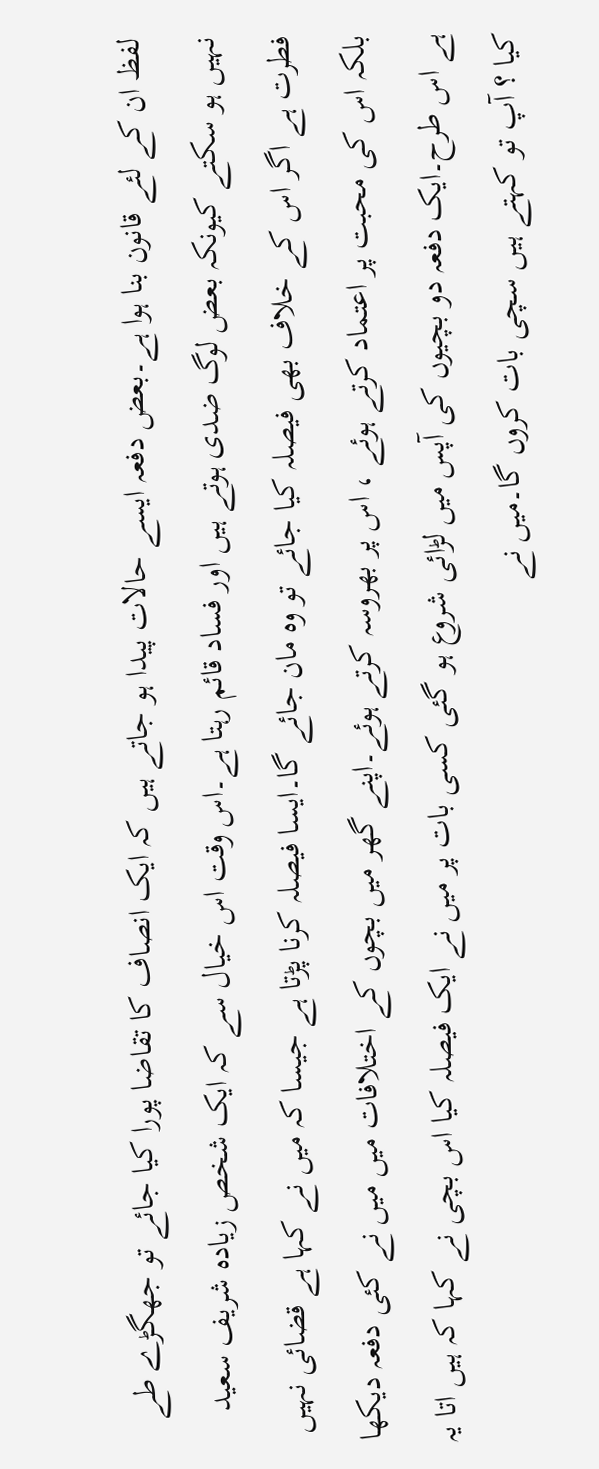لفظ ان کے لئے قانون بنا ہوا ہے۔بعض دفعہ ایسے حالات پیدا ہو جاتے ہیں کہ ایک انصاف کا تقاضا پورا کیا جائے تو جھگڑے طے نہیں ہو سکتے کیونکہ بعض لوگ ضدی ہوتے ہیں اور فساد قائم رہتا ہے۔اس وقت اس خیال سے کہ ایک شخص زیادہ شریف سعید فطرت ہے اگر اس کے خلاف بھی فیصلہ کیا جائے تو وہ مان جائے گا۔ایسا فیصلہ کرنا پڑتا ہے جیسا کہ میں نے کہا ہے قضائی نہیں بلکہ اس کی محبت پر اعتماد کرتے ہوئے ، اس پر بھروسہ کرتے ہوئے۔اپنے گھر میں بچوں کے اختلافات میں میں نے کئی دفعہ دیکھا ہے اس طرح۔ایک دفعہ دو بچیوں کی آپس میں لڑائی شروع ہو گئی کسی بات پر میں نے ایک فیصلہ کیا اس بچی نے کہا کہ ہیں اتا یہ کیا ؟ آپ تو کہتے ہیں سچی بات کروں گا۔میں نے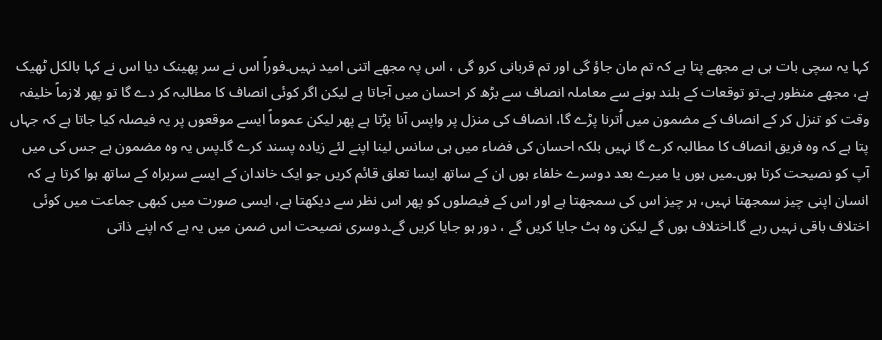کہا یہ سچی بات ہی ہے مجھے پتا ہے کہ تم مان جاؤ گی اور تم قربانی کرو گی ، اس پہ مجھے اتنی امید نہیں۔فوراً اس نے سر پھینک دیا اس نے کہا بالکل ٹھیک ہے، مجھے منظور ہے۔تو توقعات کے بلند ہونے سے معاملہ انصاف سے بڑھ کر احسان میں آجاتا ہے لیکن اگر کوئی انصاف کا مطالبہ کر دے گا تو پھر لازماً خلیفہ وقت کو تنزل کر کے انصاف کے مضمون میں اُترنا پڑے گا، انصاف کی منزل پر واپس آنا پڑتا ہے پھر لیکن عموماً ایسے موقعوں پر یہ فیصلہ کیا جاتا ہے کہ جہاں پتا ہے کہ وہ فریق انصاف کا مطالبہ کرے گا نہیں بلکہ احسان کی فضاء میں ہی سانس لینا اپنے لئے زیادہ پسند کرے گا۔پس یہ وہ مضمون ہے جس کی میں آپ کو نصیحت کرتا ہوں۔میں ہوں یا میرے بعد دوسرے خلفاء ہوں ان کے ساتھ ایسا تعلق قائم کریں جو ایک خاندان کے ایسے سربراہ کے ساتھ ہوا کرتا ہے کہ انسان اپنی چیز سمجھتا نہیں، ہر چیز اس کی سمجھتا ہے اور اس کے فیصلوں کو پھر اس نظر سے دیکھتا ہے، ایسی صورت میں کبھی جماعت میں کوئی اختلاف باقی نہیں رہے گا۔اختلاف ہوں گے لیکن وہ ہٹ جایا کریں گے ، دور ہو جایا کریں گے۔دوسری نصیحت اس ضمن میں یہ ہے کہ اپنے ذاتی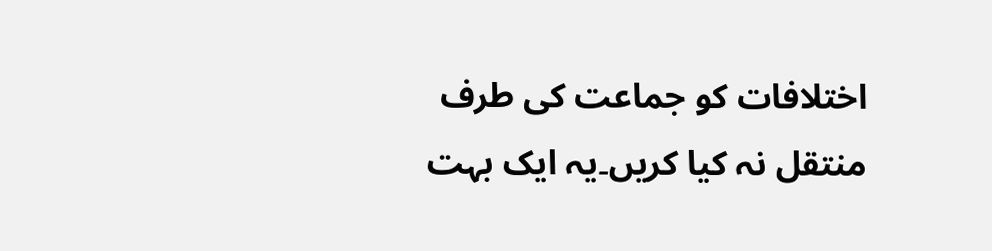اختلافات کو جماعت کی طرف منتقل نہ کیا کریں۔یہ ایک بہت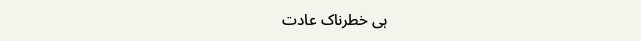ہی خطرناک عادت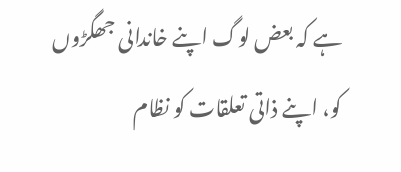ہے کہ بعض لوگ اپنے خاندانی جھگڑوں کو، اپنے ذاتی تعلقات کو نظام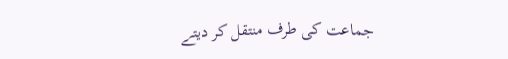جماعت کی طرف منتقل کر دیتے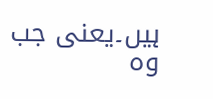ہیں۔یعنی جب وہ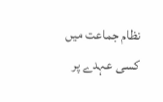نظام جماعت میں کسی عہدے پر